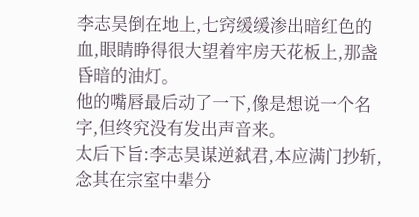李志昊倒在地上,七窍缓缓渗出暗红色的血,眼睛睁得很大望着牢房天花板上,那盏昏暗的油灯。
他的嘴唇最后动了一下,像是想说一个名字,但终究没有发出声音来。
太后下旨:李志昊谋逆弑君,本应满门抄斩,念其在宗室中辈分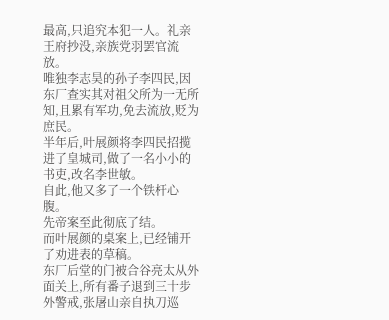最高,只追究本犯一人。礼亲王府抄没,亲族党羽罢官流放。
唯独李志昊的孙子李四民,因东厂查实其对祖父所为一无所知,且累有军功,免去流放,贬为庶民。
半年后,叶展颜将李四民招揽进了皇城司,做了一名小小的书吏,改名李世敏。
自此,他又多了一个铁杆心腹。
先帝案至此彻底了结。
而叶展颜的桌案上,已经铺开了劝进表的草稿。
东厂后堂的门被合谷亮太从外面关上,所有番子退到三十步外警戒,张屠山亲自执刀巡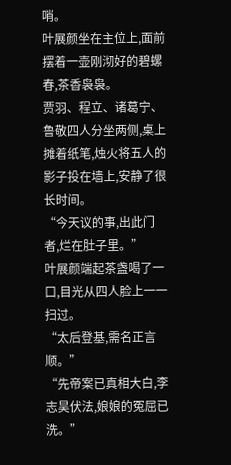哨。
叶展颜坐在主位上,面前摆着一壶刚沏好的碧螺春,茶香袅袅。
贾羽、程立、诸葛宁、鲁敬四人分坐两侧,桌上摊着纸笔,烛火将五人的影子投在墙上,安静了很长时间。
“今天议的事,出此门者,烂在肚子里。”
叶展颜端起茶盏喝了一口,目光从四人脸上一一扫过。
“太后登基,需名正言顺。”
“先帝案已真相大白,李志昊伏法,娘娘的冤屈已洗。”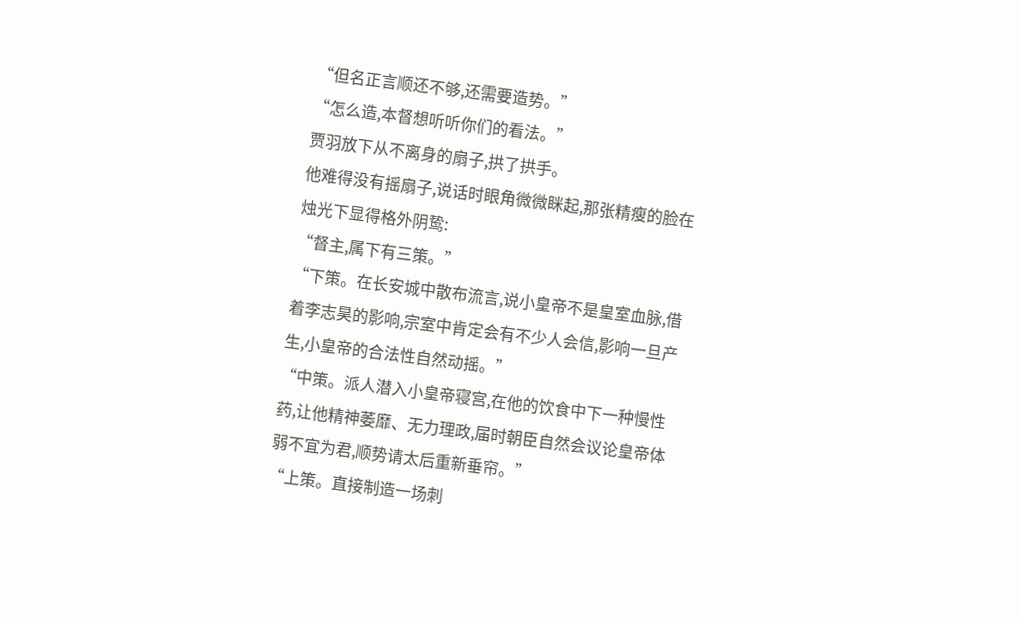“但名正言顺还不够,还需要造势。”
“怎么造,本督想听听你们的看法。”
贾羽放下从不离身的扇子,拱了拱手。
他难得没有摇扇子,说话时眼角微微眯起,那张精瘦的脸在烛光下显得格外阴鸷:
“督主,属下有三策。”
“下策。在长安城中散布流言,说小皇帝不是皇室血脉,借着李志昊的影响,宗室中肯定会有不少人会信,影响一旦产生,小皇帝的合法性自然动摇。”
“中策。派人潜入小皇帝寝宫,在他的饮食中下一种慢性药,让他精神萎靡、无力理政,届时朝臣自然会议论皇帝体弱不宜为君,顺势请太后重新垂帘。”
“上策。直接制造一场刺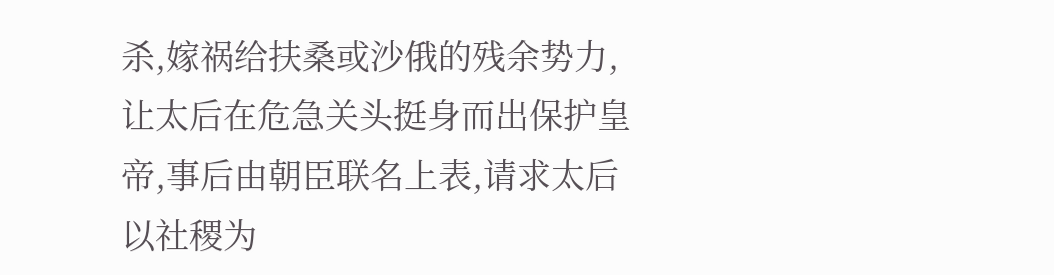杀,嫁祸给扶桑或沙俄的残余势力,让太后在危急关头挺身而出保护皇帝,事后由朝臣联名上表,请求太后以社稷为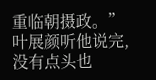重临朝摄政。”
叶展颜听他说完,没有点头也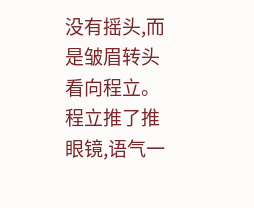没有摇头,而是皱眉转头看向程立。
程立推了推眼镜,语气一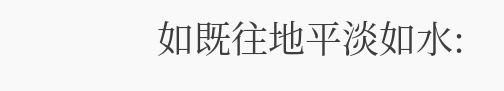如既往地平淡如水: